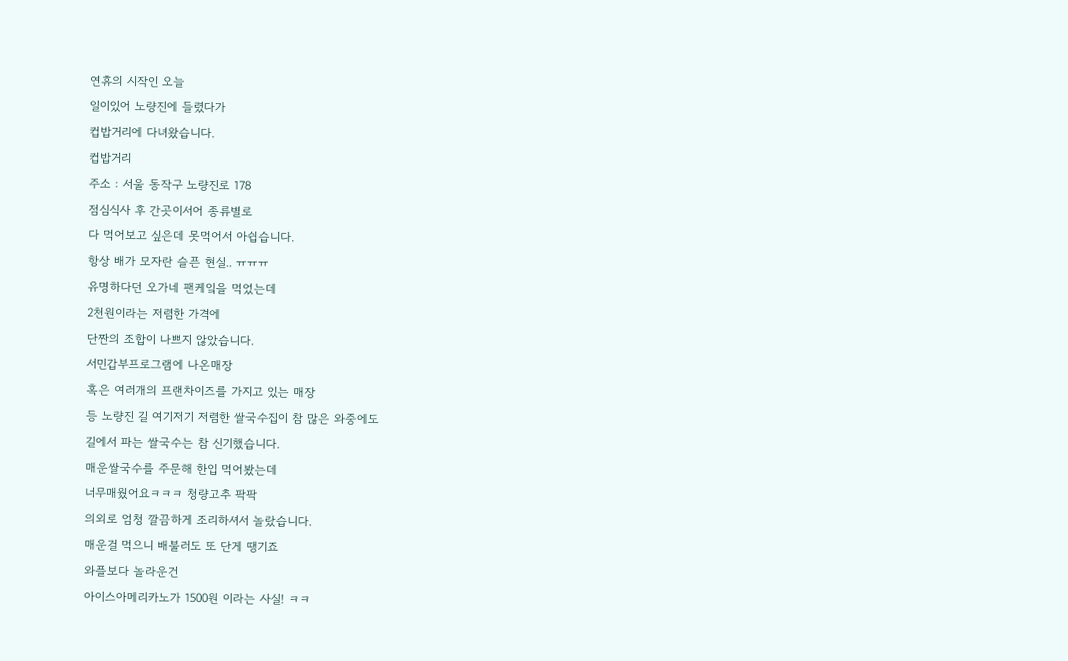연휴의 시작인 오늘
일이있어 노량진에 들렸다가
컵밥거리에 다녀왔습니다.
컵밥거리
주소 : 서울 동작구 노량진로 178
점심식사 후 간곳이서어 종류별로
다 먹어보고 싶은데 못먹어서 아쉽습니다.
항상 배가 모자란 슬픈 현실.. ㅠㅠㅠ
유명하다던 오가네 팬케잌을 먹었는데
2천원이라는 저렴한 가격에
단짠의 조합이 나쁘지 않았습니다.
서민갑부프로그램에 나온매장
혹은 여러개의 프랜차이즈를 가지고 있는 매장
등 노량진 길 여기저기 저렴한 쌀국수집이 참 많은 와중에도
길에서 파는 쌀국수는 참 신기했습니다.
매운쌀국수를 주문해 한입 먹어봤는데
너무매웠어요ㅋㅋㅋ 청량고추 팍팍
의외로 엄청 깔끔하게 조리하셔서 놀랐습니다.
매운걸 먹으니 배불러도 또 단게 땡기죠
와플보다 놀라운건
아이스아메리카노가 1500원 이라는 사실! ㅋㅋ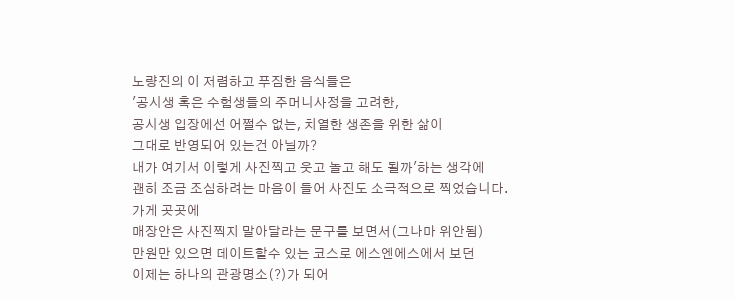노량진의 이 저렴하고 푸짐한 음식들은
'공시생 혹은 수험생들의 주머니사정을 고려한,
공시생 입장에선 어쩔수 없는, 치열한 생존을 위한 삶이
그대로 반영되어 있는건 아닐까?
내가 여기서 이렇게 사진찍고 웃고 놀고 해도 될까'하는 생각에
괜히 조금 조심하려는 마음이 들어 사진도 소극적으로 찍었습니다.
가게 곳곳에
매장안은 사진찍지 말아달라는 문구를 보면서(그나마 위안됨)
만원만 있으면 데이트할수 있는 코스로 에스엔에스에서 보던
이제는 하나의 관광명소(?)가 되어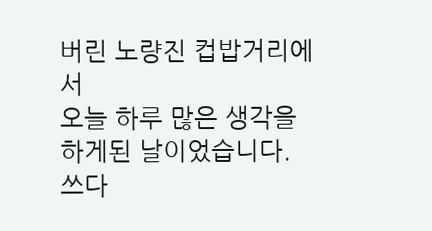버린 노량진 컵밥거리에서
오늘 하루 많은 생각을 하게된 날이었습니다.
쓰다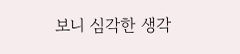보니 심각한 생각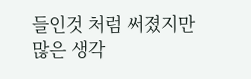들인것 처럼 써졌지만
많은 생각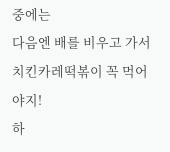중에는
다음엔 배를 비우고 가서치킨카레떡볶이 꼭 먹어야지!
하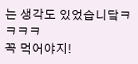는 생각도 있었습니닼ㅋㅋㅋㅋ
꼭 먹어야지!